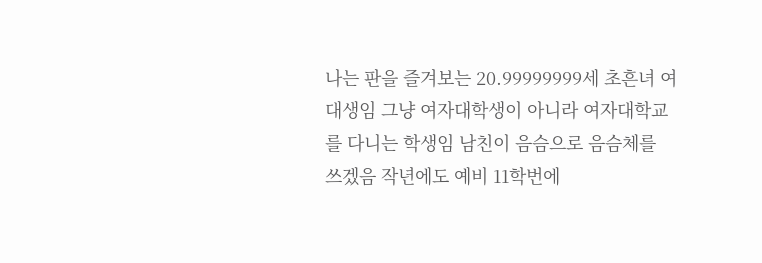나는 판을 즐겨보는 20.99999999세 초흔녀 여대생임 그냥 여자대학생이 아니라 여자대학교를 다니는 학생임 남친이 음슴으로 음슴체를 쓰겠음 작년에도 예비 11학번에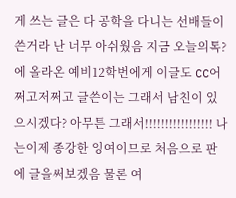게 쓰는 글은 다 공학을 다니는 선배들이 쓴거라 난 너무 아쉬웠음 지금 오늘의톡?에 올라온 예비12학번에게 이글도 CC어쩌고저쩌고 글쓴이는 그래서 남친이 있으시겠다? 아무튼 그래서!!!!!!!!!!!!!!!!! 나는이제 종강한 잉여이므로 처음으로 판에 글을써보겠음 물론 여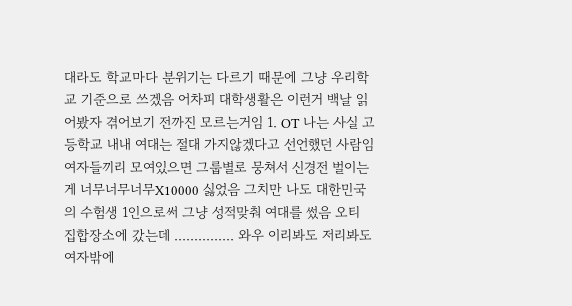대라도 학교마다 분위기는 다르기 때문에 그냥 우리학교 기준으로 쓰겠음 어차피 대학생활은 이런거 백날 읽어봤자 겪어보기 전까진 모르는거임 1. OT 나는 사실 고등학교 내내 여대는 절대 가지않겠다고 선언했던 사람임 여자들끼리 모여있으면 그룹별로 뭉쳐서 신경전 벌이는게 너무너무너무X10000 싫었음 그치만 나도 대한민국의 수험생 1인으로써 그냥 성적맞춰 여대를 썼음 오티 집합장소에 갔는데 ............... 와우 이리봐도 저리봐도 여자밖에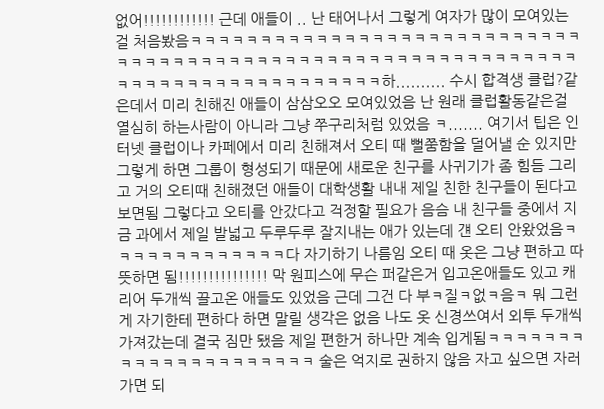없어!!!!!!!!!!!! 근데 애들이 .. 난 태어나서 그렇게 여자가 많이 모여있는걸 처음봤음ㅋㅋㅋㅋㅋㅋㅋㅋㅋㅋㅋㅋㅋㅋㅋㅋㅋㅋㅋㅋㅋㅋㅋㅋㅋㅋㅋㅋㅋㅋㅋㅋㅋㅋㅋㅋㅋㅋㅋㅋㅋㅋㅋㅋㅋㅋㅋㅋㅋㅋㅋㅋㅋㅋㅋㅋㅋㅋㅋㅋㅋㅋㅋㅋㅋㅋㅋㅋㅋㅋㅋㅋㅋㅋㅋㅋㅋㅋㅋㅋ하.......... 수시 합격생 클럽?같은데서 미리 친해진 애들이 삼삼오오 모여있었음 난 원래 클럽활동같은걸 열심히 하는사람이 아니라 그냥 쭈구리처럼 있었음 ㅋ....... 여기서 팁은 인터넷 클럽이나 카페에서 미리 친해져서 오티 때 뻘쭘함을 덜어낼 순 있지만 그렇게 하면 그룹이 형성되기 때문에 새로운 친구를 사귀기가 좀 힘듬 그리고 거의 오티때 친해졌던 애들이 대학생활 내내 제일 친한 친구들이 된다고 보면됨 그렇다고 오티를 안갔다고 걱정할 필요가 음슴 내 친구들 중에서 지금 과에서 제일 발넓고 두루두루 잘지내는 애가 있는데 걘 오티 안왔었음ㅋㅋㅋㅋㅋㅋㅋㅋㅋㅋㅋㅋㅋ다 자기하기 나름임 오티 때 옷은 그냥 편하고 따뜻하면 됨!!!!!!!!!!!!!!! 막 원피스에 무슨 퍼같은거 입고온애들도 있고 캐리어 두개씩 끌고온 애들도 있었음 근데 그건 다 부ㅋ질ㅋ없ㅋ음ㅋ 뭐 그런게 자기한테 편하다 하면 말릴 생각은 없음 나도 옷 신경쓰여서 외투 두개씩 가져갔는데 결국 짐만 됐음 제일 편한거 하나만 계속 입게됨ㅋㅋㅋㅋㅋㅋㅋㅋㅋㅋㅋㅋㅋㅋㅋㅋㅋㅋㅋㅋㅋ 술은 억지로 권하지 않음 자고 싶으면 자러가면 되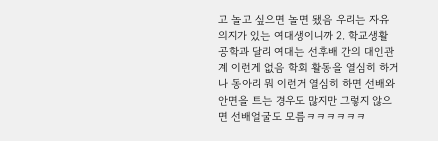고 놀고 싶으면 놀면 됐음 우리는 자유의지가 있는 여대생이니까 2. 학교생활 공학과 달리 여대는 선후배 간의 대인관계 이런게 없음 학회 활동을 열심히 하거나 동아리 뭐 이런거 열심히 하면 선배와 안면을 트는 경우도 많지만 그렇지 않으면 선배얼굴도 모름ㅋㅋㅋㅋㅋㅋ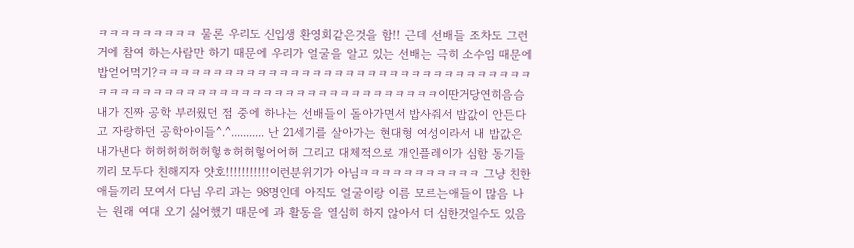ㅋㅋㅋㅋㅋㅋㅋㅋㅋ 물론 우리도 신입생 환영회같은것을 함!! 근데 선배들 조차도 그런거에 참여 하는사람만 하기 때문에 우리가 얼굴을 알고 있는 선배는 극히 소수임 때문에 밥얻어먹기?ㅋㅋㅋㅋㅋㅋㅋㅋㅋㅋㅋㅋㅋㅋㅋㅋㅋㅋㅋㅋㅋㅋㅋㅋㅋㅋㅋㅋㅋㅋㅋㅋㅋㅋㅋㅋㅋㅋㅋㅋㅋㅋㅋㅋㅋㅋㅋㅋㅋㅋㅋㅋㅋㅋㅋㅋㅋㅋㅋㅋㅋㅋㅋㅋㅋ이딴거당연히음슴 내가 진짜 공학 부러웠던 점 중에 하나는 선배들이 돌아가면서 밥사줘서 밥값이 안든다고 자랑하던 공학아이들^.^........... 난 21세기를 살아가는 현대형 여성이라서 내 밥값은 내가낸다 허허허허허허헣ㅎ허허헣어어허 그리고 대체적으로 개인플레이가 심함 동기들끼리 모두다 친해지자 얏호!!!!!!!!!!!이런분위기가 아님ㅋㅋㅋㅋㅋㅋㅋㅋㅋㅋㅋ 그냥 친한 애들끼리 모여서 다님 우리 과는 98명인데 아직도 얼굴이랑 이름 모르는애들이 많음 나는 원래 여대 오기 싫어했기 때문에 과 활동을 열심히 하지 않아서 더 심한것일수도 있음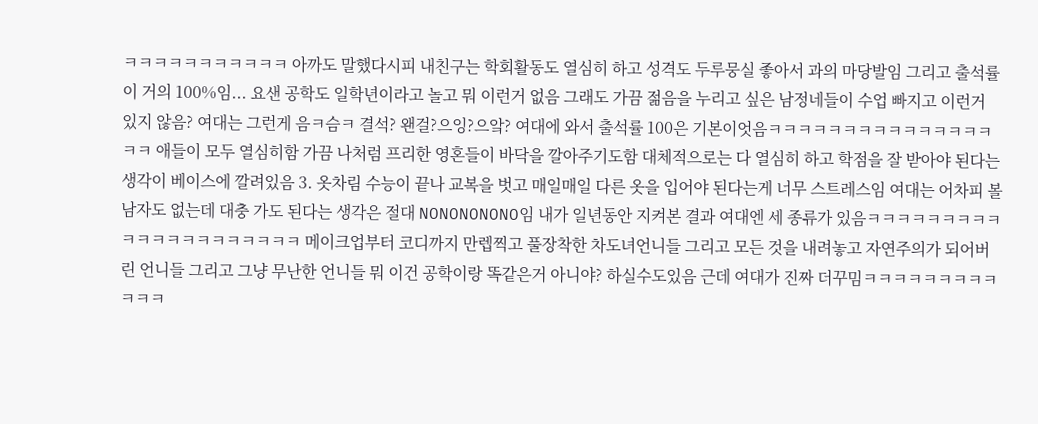ㅋㅋㅋㅋㅋㅋㅋㅋㅋㅋㅋ 아까도 말했다시피 내친구는 학회활동도 열심히 하고 성격도 두루뭉실 좋아서 과의 마당발임 그리고 출석률이 거의 100%임... 요샌 공학도 일학년이라고 놀고 뭐 이런거 없음 그래도 가끔 젊음을 누리고 싶은 남정네들이 수업 빠지고 이런거 있지 않음? 여대는 그런게 음ㅋ슴ㅋ 결석? 왠걸?으잉?으앜? 여대에 와서 출석률 100은 기본이엇음ㅋㅋㅋㅋㅋㅋㅋㅋㅋㅋㅋㅋㅋㅋㅋㅋㅋ 애들이 모두 열심히함 가끔 나처럼 프리한 영혼들이 바닥을 깔아주기도함 대체적으로는 다 열심히 하고 학점을 잘 받아야 된다는 생각이 베이스에 깔려있음 3. 옷차림 수능이 끝나 교복을 벗고 매일매일 다른 옷을 입어야 된다는게 너무 스트레스임 여대는 어차피 볼 남자도 없는데 대충 가도 된다는 생각은 절대 NONONONONO임 내가 일년동안 지켜본 결과 여대엔 세 종류가 있음ㅋㅋㅋㅋㅋㅋㅋㅋㅋㅋㅋㅋㅋㅋㅋㅋㅋㅋㅋㅋㅋ 메이크업부터 코디까지 만렙찍고 풀장착한 차도녀언니들 그리고 모든 것을 내려놓고 자연주의가 되어버린 언니들 그리고 그냥 무난한 언니들 뭐 이건 공학이랑 똑같은거 아니야? 하실수도있음 근데 여대가 진짜 더꾸밈ㅋㅋㅋㅋㅋㅋㅋㅋㅋㅋㅋㅋ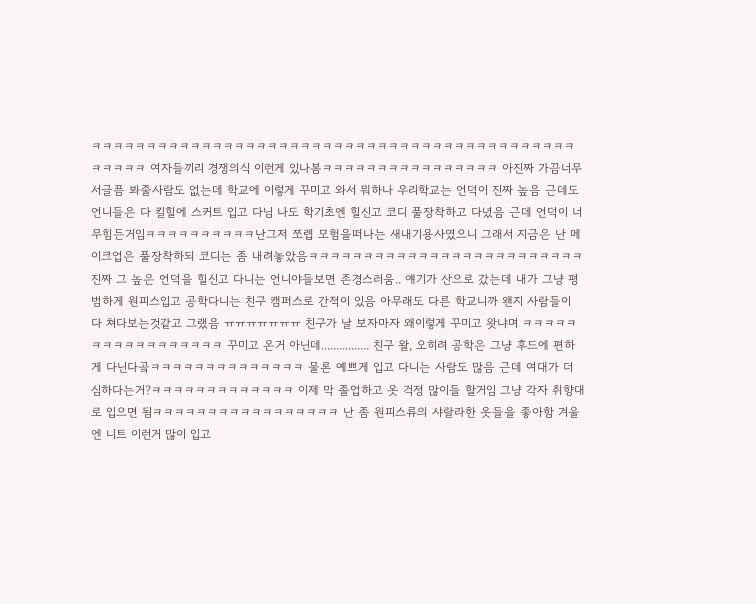ㅋㅋㅋㅋㅋㅋㅋㅋㅋㅋㅋㅋㅋㅋㅋㅋㅋㅋㅋㅋㅋㅋㅋㅋㅋㅋㅋㅋㅋㅋㅋㅋㅋㅋㅋㅋㅋㅋㅋㅋㅋㅋㅋㅋㅋㅋㅋㅋㅋ 여자들끼리 경쟁의식 이런게 있나봄ㅋㅋㅋㅋㅋㅋㅋㅋㅋㅋㅋㅋㅋㅋㅋㅋ 아진짜 가끔너무 서글픔 봐줄사람도 없는데 학교에 이렇게 꾸미고 와서 뭐하나 우리학교는 언덕이 진짜 높음 근데도 언니들은 다 킬힐에 스커트 입고 다님 나도 학기초엔 힐신고 코디 풀장착하고 다녔음 근데 언덕이 너무힘든거임ㅋㅋㅋㅋㅋㅋㅋㅋㅋㅋ난그저 쪼렙 모험을떠나는 새내기용사였으니 그래서 지금은 난 메이크업은 풀장착하되 코디는 좀 내려놓았음ㅋㅋㅋㅋㅋㅋㅋㅋㅋㅋㅋㅋㅋㅋㅋㅋㅋㅋㅋㅋㅋㅋㅋㅋㅋ 진짜 그 높은 언덕을 힐신고 다니는 언니야들보면 존경스러움.. 얘기가 산으로 갔는데 내가 그냥 평범하게 원피스입고 공학다니는 친구 캠퍼스로 간적이 있음 아무래도 다른 학교니까 왠지 사람들이 다 쳐다보는것같고 그랬음 ㅠㅠㅠㅠㅠㅠㅠ 친구가 날 보자마자 왜이렇게 꾸미고 왓냐며 ㅋㅋㅋㅋㅋㅋㅋㅋㅋㅋㅋㅋㅋㅋㅋㅋㅋ 꾸미고 온거 아닌데................ 친구 왈, 오히려 공학은 그냥 후드에 편하게 다닌다곸ㅋㅋㅋㅋㅋㅋㅋㅋㅋㅋㅋㅋㅋㅋ 물론 예쁘게 입고 다니는 사람도 많음 근데 여대가 더 심하다는거?ㅋㅋㅋㅋㅋㅋㅋㅋㅋㅋㅋㅋㅋ 이제 막 졸업하고 옷 걱정 많이들 할거임 그냥 각자 취향대로 입으면 됨ㅋㅋㅋㅋㅋㅋㅋㅋㅋㅋㅋㅋㅋㅋㅋㅋㅋ 난 좀 원피스류의 샤랄라한 옷들을 좋아함 겨울엔 니트 이런거 많이 입고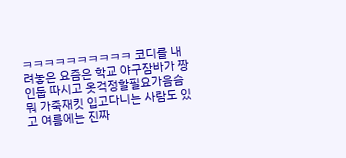ㅋㅋㅋㅋㅋㅋㅋㅋㅋㅋ 코디를 내려놓은 요즘은 학교 야구잠바가 짱인둡 따시고 옷걱정할필요가음슴 뭐 가죽재킷 입고다니는 사람도 있고 여름에는 진짜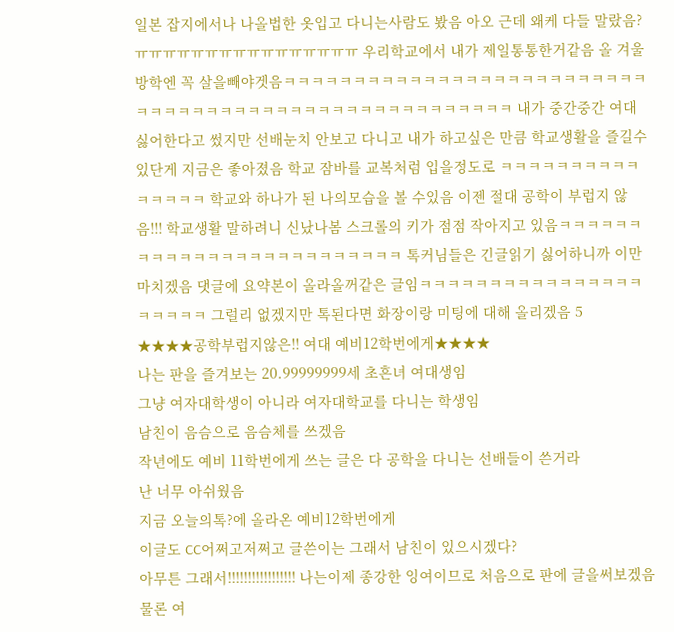일본 잡지에서나 나올법한 옷입고 다니는사람도 봤음 아오 근데 왜케 다들 말랐음?ㅠㅠㅠㅠㅠㅠㅠㅠㅠㅠㅠㅠㅠㅠㅠㅠ 우리학교에서 내가 제일통통한거같음 올 겨울방학엔 꼭 살을빼야겟음ㅋㅋㅋㅋㅋㅋㅋㅋㅋㅋㅋㅋㅋㅋㅋㅋㅋㅋㅋㅋㅋㅋㅋㅋㅋㅋㅋㅋㅋㅋㅋㅋㅋㅋㅋㅋㅋㅋㅋㅋㅋㅋㅋㅋㅋㅋㅋㅋㅋㅋㅋㅋㅋ 내가 중간중간 여대 싫어한다고 썼지만 선배눈치 안보고 다니고 내가 하고싶은 만큼 학교생활을 즐길수 있단게 지금은 좋아졌음 학교 잠바를 교복처럼 입을정도로 ㅋㅋㅋㅋㅋㅋㅋㅋㅋㅋㅋㅋㅋㅋㅋ 학교와 하나가 된 나의모습을 볼 수있음 이젠 절대 공학이 부럽지 않음!!! 학교생활 말하려니 신났나봄 스크롤의 키가 점점 작아지고 있음ㅋㅋㅋㅋㅋㅋㅋㅋㅋㅋㅋㅋㅋㅋㅋㅋㅋㅋㅋㅋㅋㅋㅋㅋㅋ 톡커님들은 긴글읽기 싫어하니까 이만 마치겠음 댓글에 요약본이 올라올꺼같은 글임ㅋㅋㅋㅋㅋㅋㅋㅋㅋㅋㅋㅋㅋㅋㅋㅋㅋㅋㅋㅋㅋ 그럴리 없겠지만 톡된다면 화장이랑 미팅에 대해 올리겠음 5
★★★★공학부럽지않은!! 여대 예비12학번에게★★★★
나는 판을 즐겨보는 20.99999999세 초흔녀 여대생임
그냥 여자대학생이 아니라 여자대학교를 다니는 학생임
남친이 음슴으로 음슴체를 쓰겠음
작년에도 예비 11학번에게 쓰는 글은 다 공학을 다니는 선배들이 쓴거라
난 너무 아쉬웠음
지금 오늘의톡?에 올라온 예비12학번에게
이글도 CC어쩌고저쩌고 글쓴이는 그래서 남친이 있으시겠다?
아무튼 그래서!!!!!!!!!!!!!!!!! 나는이제 종강한 잉여이므로 처음으로 판에 글을써보겠음
물론 여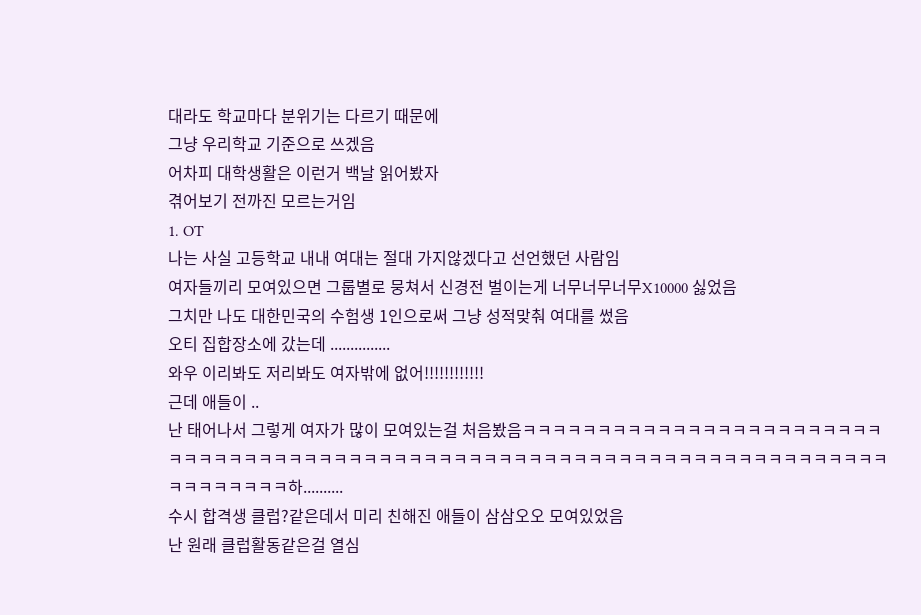대라도 학교마다 분위기는 다르기 때문에
그냥 우리학교 기준으로 쓰겠음
어차피 대학생활은 이런거 백날 읽어봤자
겪어보기 전까진 모르는거임
1. OT
나는 사실 고등학교 내내 여대는 절대 가지않겠다고 선언했던 사람임
여자들끼리 모여있으면 그룹별로 뭉쳐서 신경전 벌이는게 너무너무너무X10000 싫었음
그치만 나도 대한민국의 수험생 1인으로써 그냥 성적맞춰 여대를 썼음
오티 집합장소에 갔는데 ...............
와우 이리봐도 저리봐도 여자밖에 없어!!!!!!!!!!!!
근데 애들이 ..
난 태어나서 그렇게 여자가 많이 모여있는걸 처음봤음ㅋㅋㅋㅋㅋㅋㅋㅋㅋㅋㅋㅋㅋㅋㅋㅋㅋㅋㅋㅋㅋㅋㅋㅋㅋㅋㅋㅋㅋㅋㅋㅋㅋㅋㅋㅋㅋㅋㅋㅋㅋㅋㅋㅋㅋㅋㅋㅋㅋㅋㅋㅋㅋㅋㅋㅋㅋㅋㅋㅋㅋㅋㅋㅋㅋㅋㅋㅋㅋㅋㅋㅋㅋㅋㅋㅋㅋㅋㅋㅋ하..........
수시 합격생 클럽?같은데서 미리 친해진 애들이 삼삼오오 모여있었음
난 원래 클럽활동같은걸 열심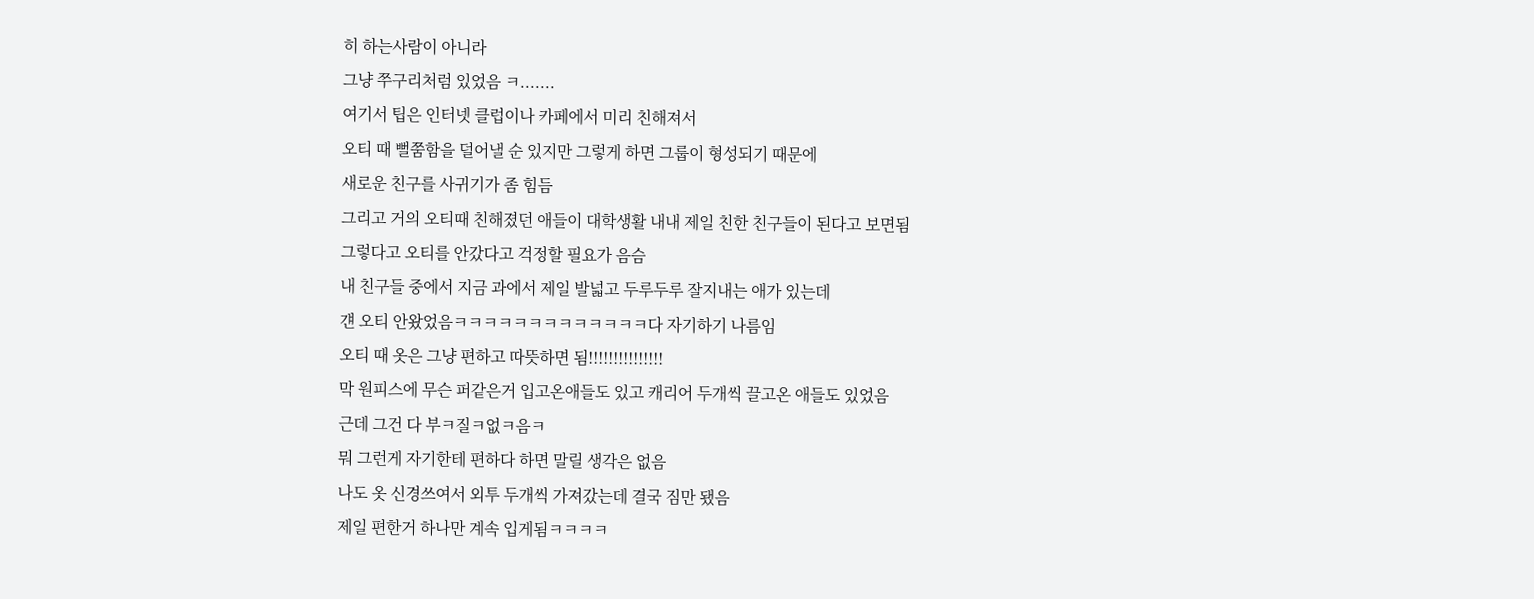히 하는사람이 아니라
그냥 쭈구리처럼 있었음 ㅋ.......
여기서 팁은 인터넷 클럽이나 카페에서 미리 친해져서
오티 때 뻘쭘함을 덜어낼 순 있지만 그렇게 하면 그룹이 형성되기 때문에
새로운 친구를 사귀기가 좀 힘듬
그리고 거의 오티때 친해졌던 애들이 대학생활 내내 제일 친한 친구들이 된다고 보면됨
그렇다고 오티를 안갔다고 걱정할 필요가 음슴
내 친구들 중에서 지금 과에서 제일 발넓고 두루두루 잘지내는 애가 있는데
걘 오티 안왔었음ㅋㅋㅋㅋㅋㅋㅋㅋㅋㅋㅋㅋㅋ다 자기하기 나름임
오티 때 옷은 그냥 편하고 따뜻하면 됨!!!!!!!!!!!!!!!
막 원피스에 무슨 퍼같은거 입고온애들도 있고 캐리어 두개씩 끌고온 애들도 있었음
근데 그건 다 부ㅋ질ㅋ없ㅋ음ㅋ
뭐 그런게 자기한테 편하다 하면 말릴 생각은 없음
나도 옷 신경쓰여서 외투 두개씩 가져갔는데 결국 짐만 됐음
제일 편한거 하나만 계속 입게됨ㅋㅋㅋㅋ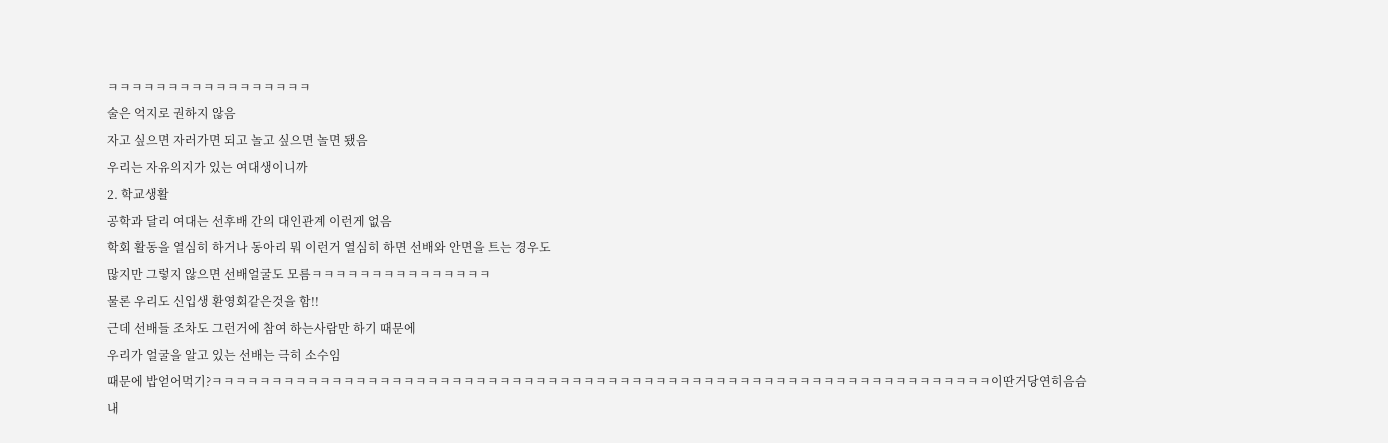ㅋㅋㅋㅋㅋㅋㅋㅋㅋㅋㅋㅋㅋㅋㅋㅋㅋ
술은 억지로 권하지 않음
자고 싶으면 자러가면 되고 놀고 싶으면 놀면 됐음
우리는 자유의지가 있는 여대생이니까
2. 학교생활
공학과 달리 여대는 선후배 간의 대인관계 이런게 없음
학회 활동을 열심히 하거나 동아리 뭐 이런거 열심히 하면 선배와 안면을 트는 경우도
많지만 그렇지 않으면 선배얼굴도 모름ㅋㅋㅋㅋㅋㅋㅋㅋㅋㅋㅋㅋㅋㅋㅋ
물론 우리도 신입생 환영회같은것을 함!!
근데 선배들 조차도 그런거에 참여 하는사람만 하기 때문에
우리가 얼굴을 알고 있는 선배는 극히 소수임
때문에 밥얻어먹기?ㅋㅋㅋㅋㅋㅋㅋㅋㅋㅋㅋㅋㅋㅋㅋㅋㅋㅋㅋㅋㅋㅋㅋㅋㅋㅋㅋㅋㅋㅋㅋㅋㅋㅋㅋㅋㅋㅋㅋㅋㅋㅋㅋㅋㅋㅋㅋㅋㅋㅋㅋㅋㅋㅋㅋㅋㅋㅋㅋㅋㅋㅋㅋㅋㅋ이딴거당연히음슴
내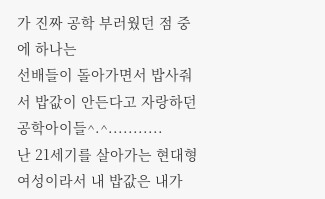가 진짜 공학 부러웠던 점 중에 하나는
선배들이 돌아가면서 밥사줘서 밥값이 안든다고 자랑하던 공학아이들^.^...........
난 21세기를 살아가는 현대형 여성이라서 내 밥값은 내가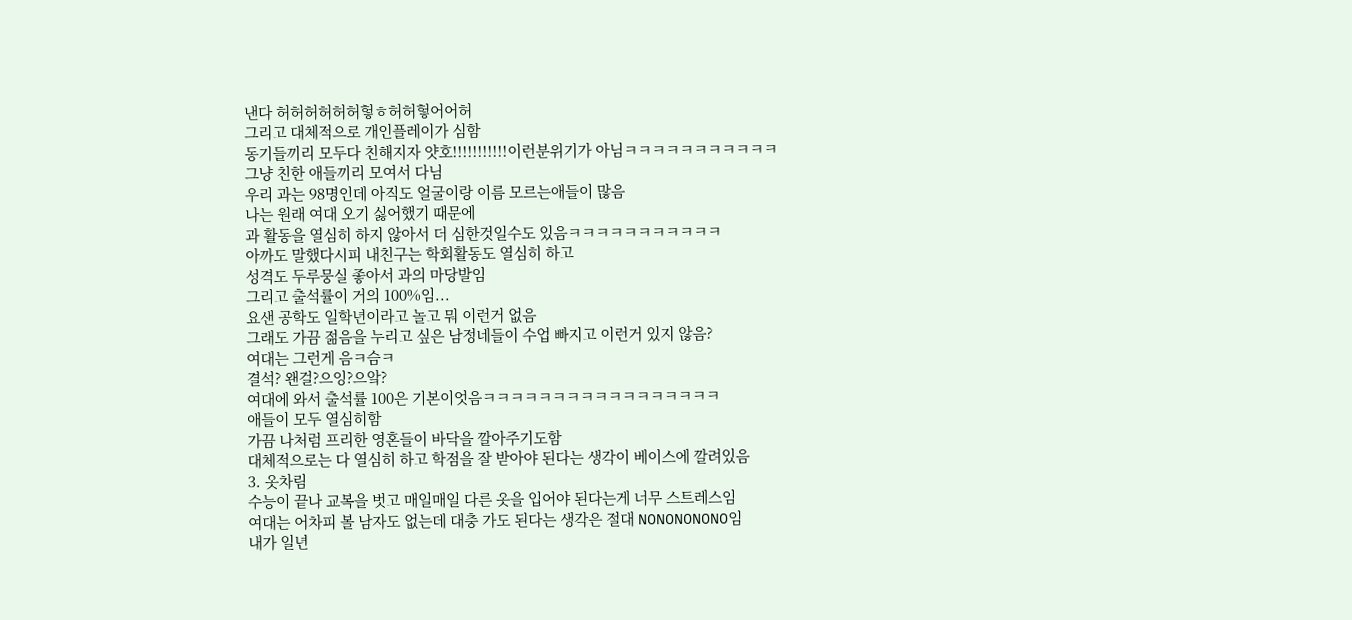낸다 허허허허허허헣ㅎ허허헣어어허
그리고 대체적으로 개인플레이가 심함
동기들끼리 모두다 친해지자 얏호!!!!!!!!!!!이런분위기가 아님ㅋㅋㅋㅋㅋㅋㅋㅋㅋㅋㅋ
그냥 친한 애들끼리 모여서 다님
우리 과는 98명인데 아직도 얼굴이랑 이름 모르는애들이 많음
나는 원래 여대 오기 싫어했기 때문에
과 활동을 열심히 하지 않아서 더 심한것일수도 있음ㅋㅋㅋㅋㅋㅋㅋㅋㅋㅋㅋ
아까도 말했다시피 내친구는 학회활동도 열심히 하고
성격도 두루뭉실 좋아서 과의 마당발임
그리고 출석률이 거의 100%임...
요샌 공학도 일학년이라고 놀고 뭐 이런거 없음
그래도 가끔 젊음을 누리고 싶은 남정네들이 수업 빠지고 이런거 있지 않음?
여대는 그런게 음ㅋ슴ㅋ
결석? 왠걸?으잉?으앜?
여대에 와서 출석률 100은 기본이엇음ㅋㅋㅋㅋㅋㅋㅋㅋㅋㅋㅋㅋㅋㅋㅋㅋㅋ
애들이 모두 열심히함
가끔 나처럼 프리한 영혼들이 바닥을 깔아주기도함
대체적으로는 다 열심히 하고 학점을 잘 받아야 된다는 생각이 베이스에 깔려있음
3. 옷차림
수능이 끝나 교복을 벗고 매일매일 다른 옷을 입어야 된다는게 너무 스트레스임
여대는 어차피 볼 남자도 없는데 대충 가도 된다는 생각은 절대 NONONONONO임
내가 일년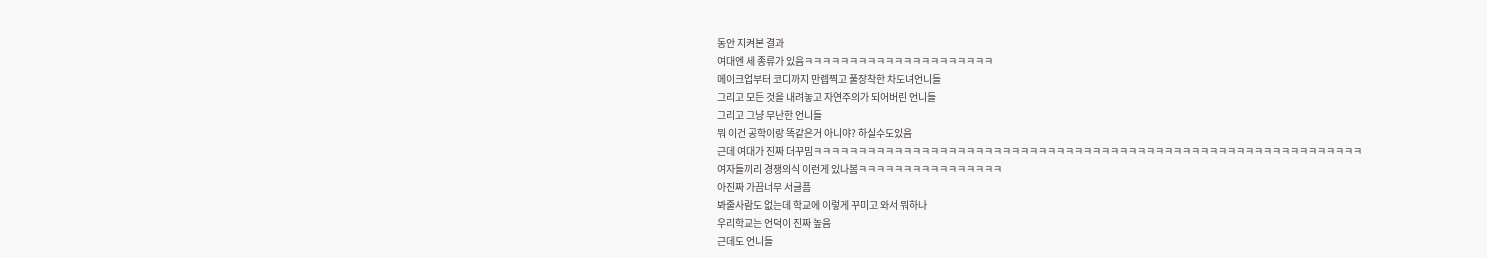동안 지켜본 결과
여대엔 세 종류가 있음ㅋㅋㅋㅋㅋㅋㅋㅋㅋㅋㅋㅋㅋㅋㅋㅋㅋㅋㅋㅋㅋ
메이크업부터 코디까지 만렙찍고 풀장착한 차도녀언니들
그리고 모든 것을 내려놓고 자연주의가 되어버린 언니들
그리고 그냥 무난한 언니들
뭐 이건 공학이랑 똑같은거 아니야? 하실수도있음
근데 여대가 진짜 더꾸밈ㅋㅋㅋㅋㅋㅋㅋㅋㅋㅋㅋㅋㅋㅋㅋㅋㅋㅋㅋㅋㅋㅋㅋㅋㅋㅋㅋㅋㅋㅋㅋㅋㅋㅋㅋㅋㅋㅋㅋㅋㅋㅋㅋㅋㅋㅋㅋㅋㅋㅋㅋㅋㅋㅋㅋㅋㅋㅋㅋㅋㅋ
여자들끼리 경쟁의식 이런게 있나봄ㅋㅋㅋㅋㅋㅋㅋㅋㅋㅋㅋㅋㅋㅋㅋㅋ
아진짜 가끔너무 서글픔
봐줄사람도 없는데 학교에 이렇게 꾸미고 와서 뭐하나
우리학교는 언덕이 진짜 높음
근데도 언니들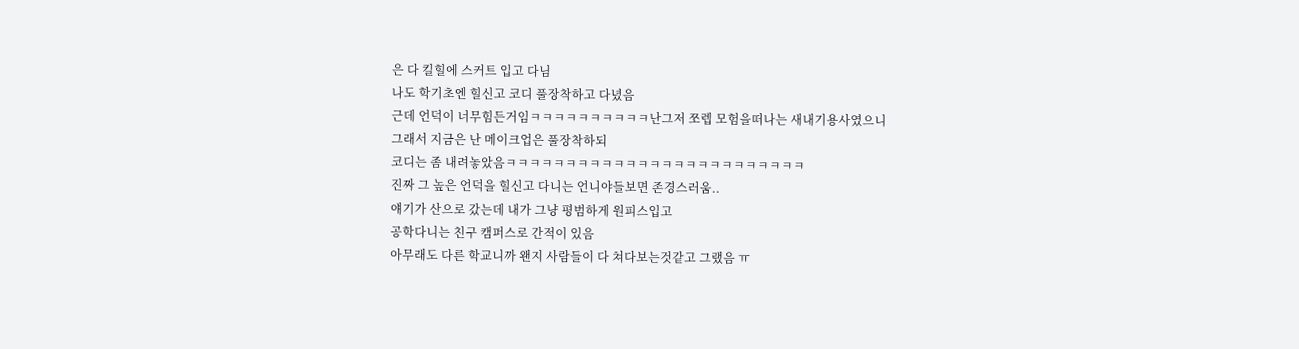은 다 킬힐에 스커트 입고 다님
나도 학기초엔 힐신고 코디 풀장착하고 다녔음
근데 언덕이 너무힘든거임ㅋㅋㅋㅋㅋㅋㅋㅋㅋㅋ난그저 쪼렙 모험을떠나는 새내기용사였으니
그래서 지금은 난 메이크업은 풀장착하되
코디는 좀 내려놓았음ㅋㅋㅋㅋㅋㅋㅋㅋㅋㅋㅋㅋㅋㅋㅋㅋㅋㅋㅋㅋㅋㅋㅋㅋㅋ
진짜 그 높은 언덕을 힐신고 다니는 언니야들보면 존경스러움..
얘기가 산으로 갔는데 내가 그냥 평범하게 원피스입고
공학다니는 친구 캠퍼스로 간적이 있음
아무래도 다른 학교니까 왠지 사람들이 다 쳐다보는것같고 그랬음 ㅠ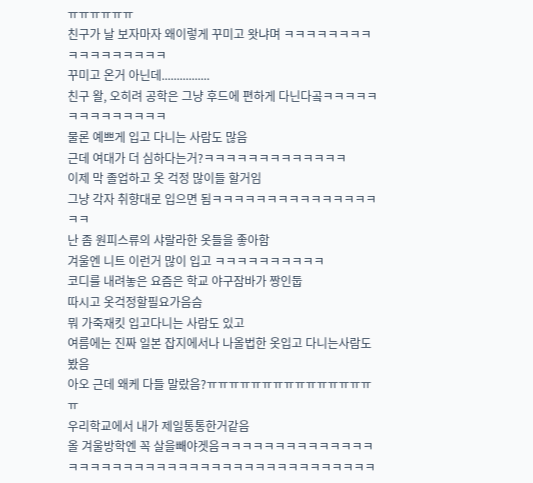ㅠㅠㅠㅠㅠㅠ
친구가 날 보자마자 왜이렇게 꾸미고 왓냐며 ㅋㅋㅋㅋㅋㅋㅋㅋㅋㅋㅋㅋㅋㅋㅋㅋㅋ
꾸미고 온거 아닌데................
친구 왈, 오히려 공학은 그냥 후드에 편하게 다닌다곸ㅋㅋㅋㅋㅋㅋㅋㅋㅋㅋㅋㅋㅋㅋ
물론 예쁘게 입고 다니는 사람도 많음
근데 여대가 더 심하다는거?ㅋㅋㅋㅋㅋㅋㅋㅋㅋㅋㅋㅋㅋ
이제 막 졸업하고 옷 걱정 많이들 할거임
그냥 각자 취향대로 입으면 됨ㅋㅋㅋㅋㅋㅋㅋㅋㅋㅋㅋㅋㅋㅋㅋㅋㅋ
난 좀 원피스류의 샤랄라한 옷들을 좋아함
겨울엔 니트 이런거 많이 입고 ㅋㅋㅋㅋㅋㅋㅋㅋㅋㅋ
코디를 내려놓은 요즘은 학교 야구잠바가 짱인둡
따시고 옷걱정할필요가음슴
뭐 가죽재킷 입고다니는 사람도 있고
여름에는 진짜 일본 잡지에서나 나올법한 옷입고 다니는사람도 봤음
아오 근데 왜케 다들 말랐음?ㅠㅠㅠㅠㅠㅠㅠㅠㅠㅠㅠㅠㅠㅠㅠㅠ
우리학교에서 내가 제일통통한거같음
올 겨울방학엔 꼭 살을빼야겟음ㅋㅋㅋㅋㅋㅋㅋㅋㅋㅋㅋㅋㅋㅋㅋㅋㅋㅋㅋㅋㅋㅋㅋㅋㅋㅋㅋㅋㅋㅋㅋㅋㅋㅋㅋㅋㅋㅋㅋㅋㅋㅋ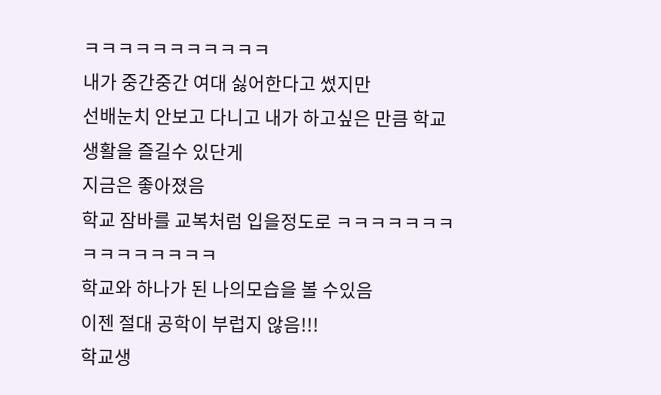ㅋㅋㅋㅋㅋㅋㅋㅋㅋㅋㅋ
내가 중간중간 여대 싫어한다고 썼지만
선배눈치 안보고 다니고 내가 하고싶은 만큼 학교생활을 즐길수 있단게
지금은 좋아졌음
학교 잠바를 교복처럼 입을정도로 ㅋㅋㅋㅋㅋㅋㅋㅋㅋㅋㅋㅋㅋㅋㅋ
학교와 하나가 된 나의모습을 볼 수있음
이젠 절대 공학이 부럽지 않음!!!
학교생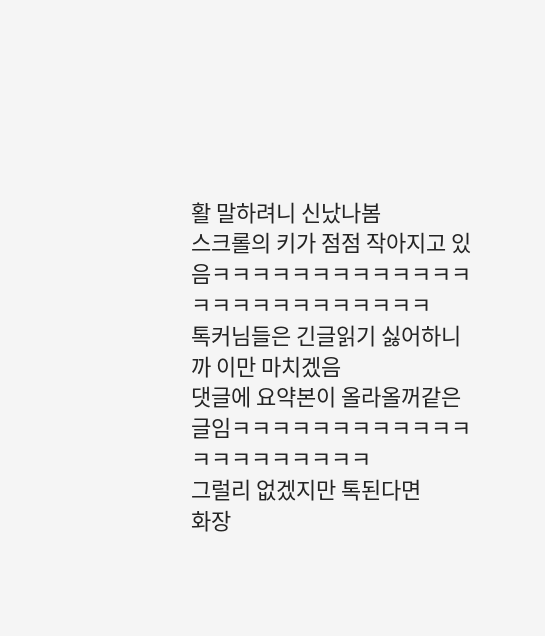활 말하려니 신났나봄
스크롤의 키가 점점 작아지고 있음ㅋㅋㅋㅋㅋㅋㅋㅋㅋㅋㅋㅋㅋㅋㅋㅋㅋㅋㅋㅋㅋㅋㅋㅋㅋ
톡커님들은 긴글읽기 싫어하니까 이만 마치겠음
댓글에 요약본이 올라올꺼같은 글임ㅋㅋㅋㅋㅋㅋㅋㅋㅋㅋㅋㅋㅋㅋㅋㅋㅋㅋㅋㅋㅋ
그럴리 없겠지만 톡된다면
화장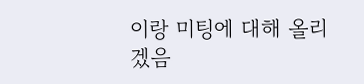이랑 미팅에 대해 올리겠음